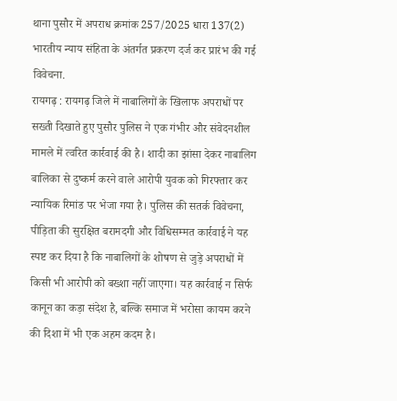थाना पुसौर में अपराध क्रमांक 257/2025 धारा 137(2) भारतीय न्याय संहिता के अंतर्गत प्रकरण दर्ज कर प्रारंभ की गई विवेचना.
रायगढ़ : रायगढ़ जिले में नाबालिगों के खिलाफ अपराधों पर सख्ती दिखाते हुए पुसौर पुलिस ने एक गंभीर और संवेदनशील मामले में त्वरित कार्रवाई की है। शादी का झांसा देकर नाबालिग बालिका से दुष्कर्म करने वाले आरोपी युवक को गिरफ्तार कर न्यायिक रिमांड पर भेजा गया है। पुलिस की सतर्क विवेचना, पीड़िता की सुरक्षित बरामदगी और विधिसम्मत कार्रवाई ने यह स्पष्ट कर दिया है कि नाबालिगों के शोषण से जुड़े अपराधों में किसी भी आरोपी को बख्शा नहीं जाएगा। यह कार्रवाई न सिर्फ कानून का कड़ा संदेश है, बल्कि समाज में भरोसा कायम करने की दिशा में भी एक अहम कदम है।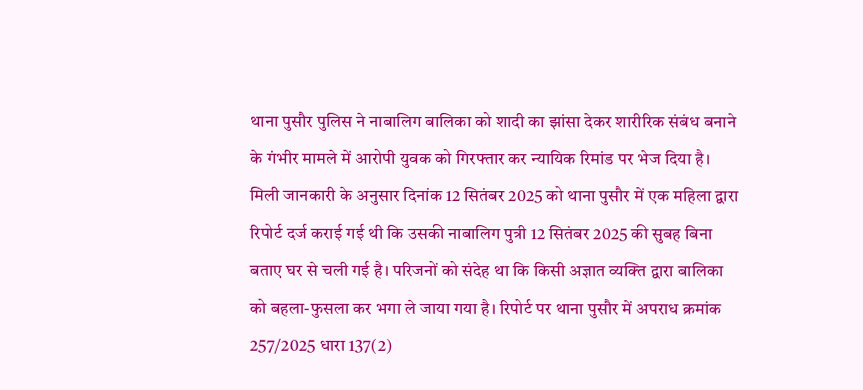थाना पुसौर पुलिस ने नाबालिग बालिका को शादी का झांसा देकर शारीरिक संबंध बनाने के गंभीर मामले में आरोपी युवक को गिरफ्तार कर न्यायिक रिमांड पर भेज दिया है।
मिली जानकारी के अनुसार दिनांक 12 सितंबर 2025 को थाना पुसौर में एक महिला द्वारा रिपोर्ट दर्ज कराई गई थी कि उसकी नाबालिग पुत्री 12 सितंबर 2025 की सुबह बिना बताए घर से चली गई है। परिजनों को संदेह था कि किसी अज्ञात व्यक्ति द्वारा बालिका को बहला-फुसला कर भगा ले जाया गया है। रिपोर्ट पर थाना पुसौर में अपराध क्रमांक 257/2025 धारा 137(2)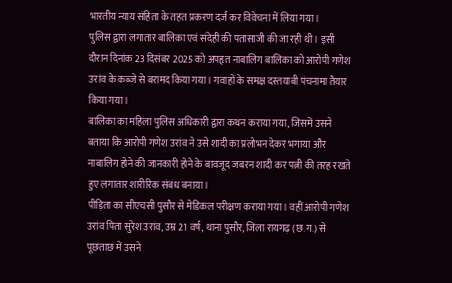भारतीय न्याय संहिता के तहत प्रकरण दर्ज कर विवेचना में लिया गया।
पुलिस द्वारा लगातार बालिका एवं संदेही की पतासाजी की जा रही थी। इसी दौरान दिनांक 23 दिसंबर 2025 को अपहृत नाबालिग बालिका को आरोपी गणेश उरांव के कब्जे से बरामद किया गया। गवाहों के समक्ष दस्तयाबी पंचनामा तैयार किया गया।
बालिका का महिला पुलिस अधिकारी द्वारा कथन कराया गया, जिसमें उसने बताया कि आरोपी गणेश उरांव ने उसे शादी का प्रलोभन देकर भगाया और नाबालिग होने की जानकारी होने के बावजूद जबरन शादी कर पत्नी की तरह रखते हुए लगातार शारीरिक संबंध बनाया।
पीड़िता का सीएचसी पुसौर से मेडिकल परीक्षण कराया गया। वहीं आरोपी गणेश उरांव पिता सुरेश उरांव, उम्र 21 वर्ष, थाना पुसौर, जिला रायगढ़ (छ.ग.) से पूछताछ में उसने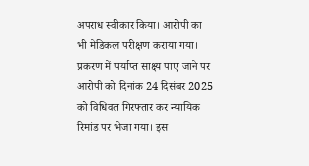अपराध स्वीकार किया। आरोपी का भी मेडिकल परीक्षण कराया गया। प्रकरण में पर्याप्त साक्ष्य पाए जाने पर आरोपी को दिनांक 24 दिसंबर 2025 को विधिवत गिरफ्तार कर न्यायिक रिमांड पर भेजा गया। इस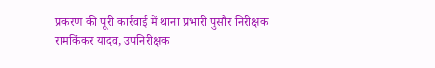प्रकरण की पूरी कार्रवाई में थाना प्रभारी पुसौर निरीक्षक रामकिंकर यादव, उपनिरीक्षक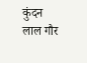कुंदन लाल गौर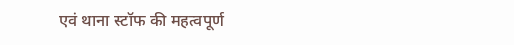एवं थाना स्टॉफ की महत्वपूर्ण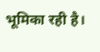भूमिका रही है।